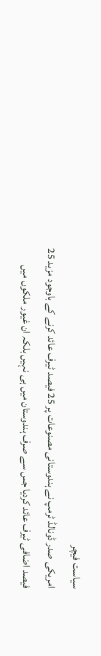سیاست فیچر
امریکی صدر ڈونالڈ ٹرمپ نے ہندوستانی مصنوعات پر 25 فیصد ٹیرف عائد کرنے کے باوجود مزید 25 فیصد اضافی ٹیرف عائد کردیا جس سے صرف ہندوستان میں ہی نہیں بلکہ ان غیور ملکوں میں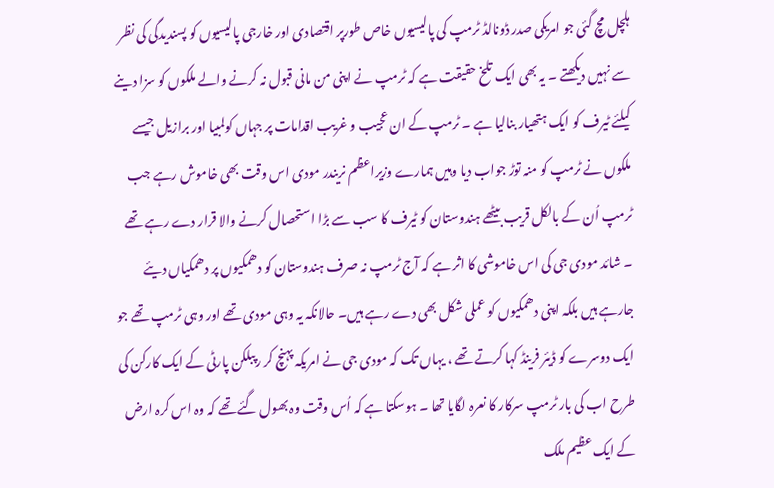ہلچل مچ گئی جو امریکی صدر ڈونالڈ ٹرمپ کی پالیسیوں خاص طورپر اقتصادی اور خارجی پالیسیوں کو پسندیدگی کی نظر سے نہیں دیکھتے ۔ یہ بھی ایک تلخ حقیقت ہے کہ ٹرمپ نے اپنی من مانی قبول نہ کرنے والے ملکوں کو سزا دینے کیلئے ٹیرف کو ایک ہتھیار بنالیا ہے ۔ ٹرمپ کے ان عجیب و غریب اقدامات پر جہاں کولمبیا اور برازیل جیسے ملکوں نے ٹرمپ کو منہ توڑ جواب دیا وہیں ہمارے وزیراعظم نریندر مودی اس وقت بھی خاموش رہے جب ٹرمپ اُن کے بالکل قریب بیٹھے ہندوستان کو ٹیرف کا سب سے بڑا استحصال کرنے والا قرار دے رہے تھے ۔ شائد مودی جی کی اس خاموشی کا اثر ہے کہ آج ٹرمپ نہ صرف ہندوستان کو دھمکیوں پر دھمکیاں دیئے جارہے ہیں بلکہ اپنی دھمکیوں کو عملی شکل بھی دے رہے ہیں۔ حالانکہ یہ وہی مودی تھے اور وہی ٹرمپ تھے جو ایک دوسرے کو ڈیئر فرینڈ کہا کرتے تھے ، یہاں تک کہ مودی جی نے امریکہ پہنچ کر رپبلکن پارٹی کے ایک کارکن کی طرح اب کی بار ٹرمپ سرکار کا نعرہ لگایا تھا ۔ ہوسکتا ہے کہ اُس وقت وہ بھول گئے تھے کہ وہ اس کرہ ارض کے ایک عظیم ملک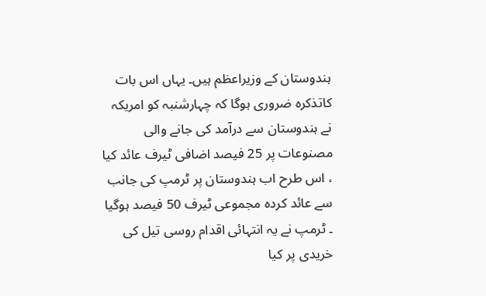ہندوستان کے وزیراعظم ہیں۔ یہاں اس بات کاتذکرہ ضروری ہوگا کہ چہارشنبہ کو امریکہ نے ہندوستان سے درآمد کی جانے والی مصنوعات پر 25 فیصد اضافی ٹیرف عائد کیا ، اس طرح اب ہندوستان پر ٹرمپ کی جانب سے عائد کردہ مجموعی ٹیرف 50 فیصد ہوگیا ۔ ٹرمپ نے یہ انتہائی اقدام روسی تیل کی خریدی پر کیا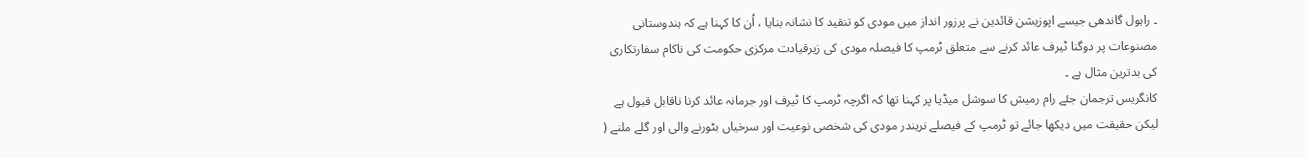۔ راہول گاندھی جیسے اپوزیشن قائدین نے پرزور انداز میں مودی کو تنقید کا نشانہ بنایا ، اُن کا کہنا ہے کہ ہندوستانی مصنوعات پر دوگنا ٹیرف عائد کرنے سے متعلق ٹرمپ کا فیصلہ مودی کی زیرقیادت مرکزی حکومت کی ناکام سفارتکاری کی بدترین مثال ہے ۔
کانگریس ترجمان جئے رام رمیش کا سوشل میڈیا پر کہنا تھا کہ اگرچہ ٹرمپ کا ٹیرف اور جرمانہ عائد کرنا ناقابل قبول ہے لیکن حقیقت میں دیکھا جائے تو ٹرمپ کے فیصلے نریندر مودی کی شخصی نوعیت اور سرخیاں بٹورنے والی اور گلے ملنے (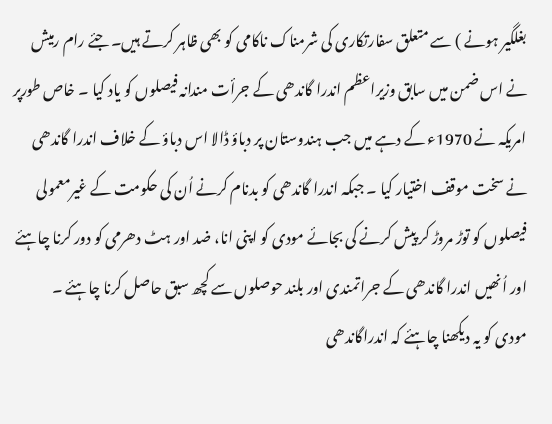بغلگیر ہونے ) سے متعلق سفارتکاری کی شرمناک ناکامی کو بھی ظاہر کرتے ہیں۔ جئے رام رمیش نے اس ضمن میں سابق وزیراعظم اندرا گاندھی کے جرأت مندانہ فیصلوں کو یاد کیا ۔ خاص طورپر امریکہ نے 1970ء کے دہے میں جب ہندوستان پر دباؤ ڈالا اس دباؤ کے خلاف اندرا گاندھی نے سخت موقف اختیار کیا ۔ جبکہ اندرا گاندھی کو بدنام کرنے اُن کی حکومت کے غیرمعمولی فیصلوں کو توڑ مروڑ کر پیش کرنے کی بجائے مودی کو اپنی انا، ضد اور ہٹ دھرمی کو دور کرنا چاہئے اور اُنھیں اندرا گاندھی کے جراتمندی اور بلند حوصلوں سے کچھ سبق حاصل کرنا چاہئے ۔
مودی کو یہ دیکھنا چاہئے کہ اندراگاندھی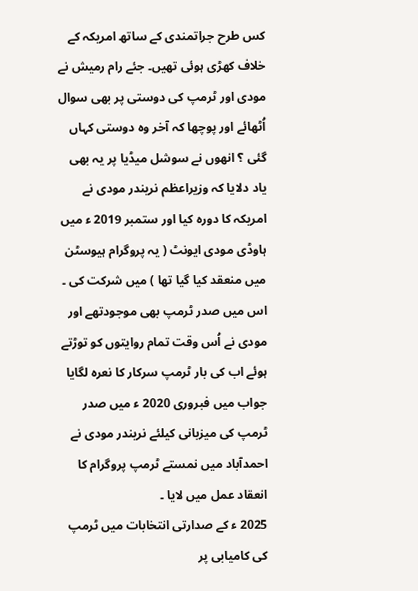کس طرح جراتمندی کے ساتھ امریکہ کے خلاف کھڑی ہوئی تھیں۔ جئے رام رمیش نے مودی اور ٹرمپ کی دوستی پر بھی سوال اُٹھائے اور پوچھا کہ آخر وہ دوستی کہاں گئی ؟ انھوں نے سوشل میڈیا پر یہ بھی یاد دلایا کہ وزیراعظم نریندر مودی نے امریکہ کا دورہ کیا اور ستمبر 2019 ء میں ہاوڈی مودی ایونٹ ( یہ پروگرام ہیوسٹن میں منعقد کیا گیا تھا ) میں شرکت کی ۔ اس میں صدر ٹرمپ بھی موجودتھے اور مودی نے اُس وقت تمام روایتوں کو توڑتے ہوئے اب کی بار ٹرمپ سرکار کا نعرہ لگایا جواب میں فبروری 2020 ء میں صدر ٹرمپ کی میزبانی کیلئے نریندر مودی نے احمدآباد میں نمستے ٹرمپ پروگرام کا انعقاد عمل میں لایا ۔
2025 ء کے صدارتی انتخابات میں ٹرمپ کی کامیابی پر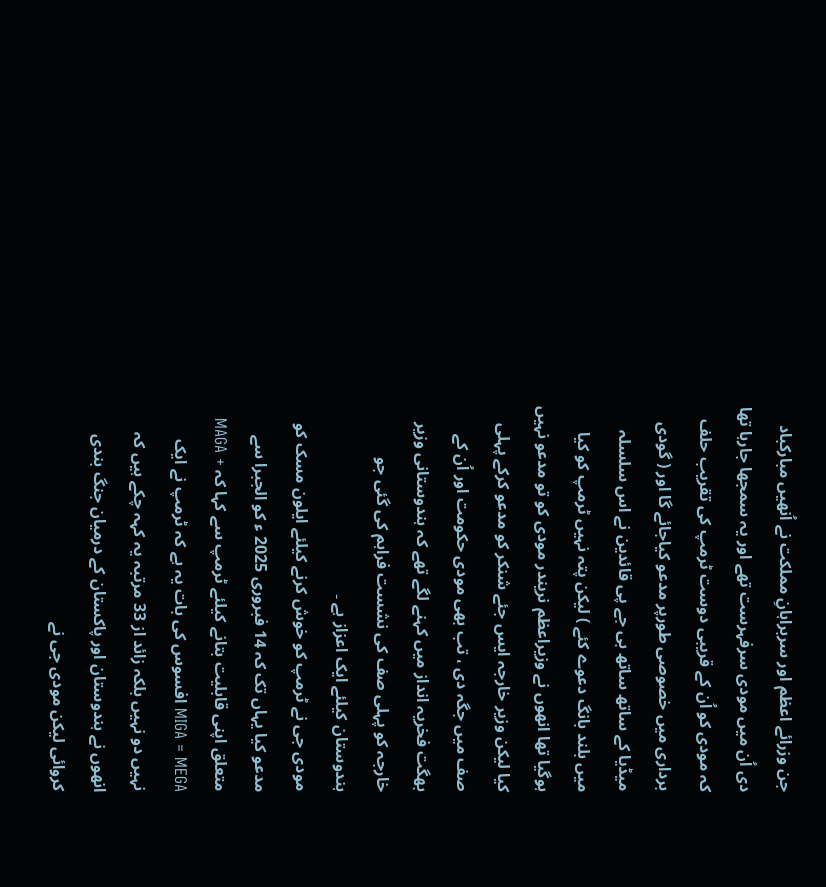جن وزرائے اعظم اور سربراہانِ مملکت نے اُنھیں مبارکباد دی اُن میں مودی سرفہرست تھے اور یہ سمجھا جارہا تھا کہ مودی کو اُن کے قریبی دوست ٹرمپ کی تقریب حلف برداری میں خصوصی طورپر مدعو کیاجائے گا اور ( گودی میڈیا کے ساتھ ساتھ بی جے پی قائدین نے اس سلسلہ میں بلند بانگ دعوے کئے ) لیکن پتہ نہیں ٹرمپ کو کیا ہوگیا تھا انھوں نے وزیراعظم نریندر مودی کو تو مدعو نہیں کیا لیکن وزیر خارجہ ایس جئے شنکر کو مدعو کرکے پہلی صف میں جگہ دی ، تب بھی مودی حکومت اور اُن کے بھگت فخریہ انداز میں کہنے لگے تھے کہ ہندوستانی وزیر خارجہ کو پہلی صف کی نشست فراہم کی گئی جو ہندوستان کیلئے ایک اعزاز ہے ۔
مودی جی نے ٹرمپ کو خوش کرنے کیلئے ایلون مسک کو مدعو کیا یہاں تک کہ 14 فبروری 2025 ء کو الجبرا سے متعلق اپنی قابلیت بتانے کیلئے ٹرمپ سے کہا کہ MAGA + MIGA = MEGA افسوس کی بات یہ ہے کہ ٹرمپ نے ایک نہیں دو نہیں بلکہ زائد از 33 مرتبہ یہ کہہ چکے ہیں کہ انھوں نے ہندوستان اور پاکستان کے درمیان جنگ بندی کروائی لیکن مودی جی نے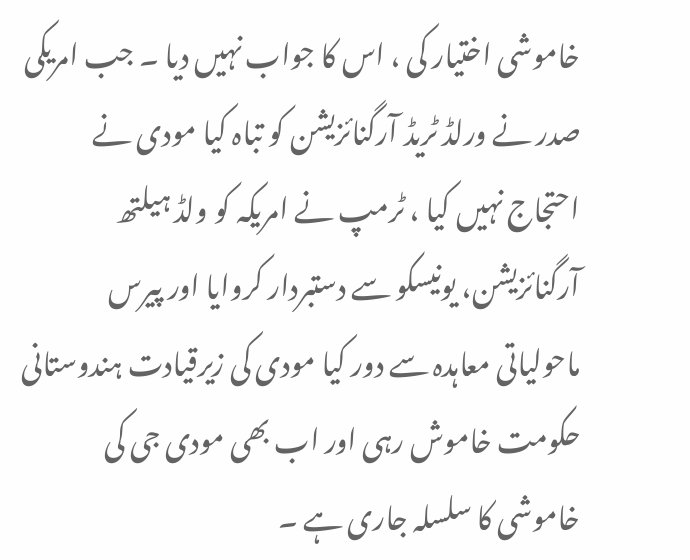خاموشی اختیار کی ، اس کا جواب نہیں دیا ۔ جب امریکی صدر نے ورلڈ ٹریڈ آرگنائزیشن کو تباہ کیا مودی نے احتجاج نہیں کیا ، ٹرمپ نے امریکہ کو ولڈ ہیلتھ آرگنائزیشن، یونیسکو سے دستبردار کروایا اور پیرس ماحولیاتی معاہدہ سے دور کیا مودی کی زیرقیادت ہندوستانی حکومت خاموش رہی اور اب بھی مودی جی کی خاموشی کا سلسلہ جاری ہے ۔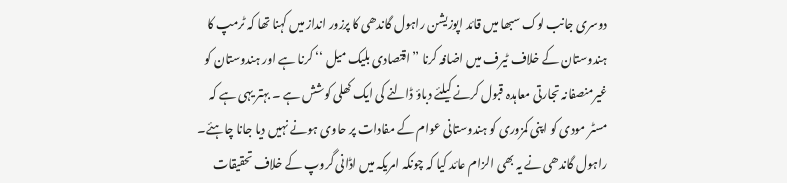دوسری جانب لوک سبھا میں قائد اپوزیشن راہول گاندھی کا پرزور انداز میں کہنا تھا کہ ٹرمپ کا ہندوستان کے خلاف ٹیرف میں اضافہ کرنا ’’اقتصادی بلیک میل ‘‘ کرنا ہے اور ہندوستان کو غیرمنصفانہ تجارتی معاہدہ قبول کرنے کیلئے دباؤ ڈالنے کی ایک کھلی کوشش ہے ۔ بہتر یہی ہے کہ مسٹر مودی کو اپنی کمزوری کو ہندوستانی عوام کے مفادات پر حاوی ہونے نہیں دیا جانا چاہئے۔ راہول گاندھی نے یہ بھی الزام عائد کیا کہ چونکہ امریکہ میں اڈانی گروپ کے خلاف تحقیقات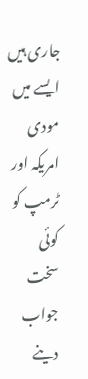جاری ہیں ایسے میں مودی امریکہ اور ٹرمپ کو کوئی سخت جواب دینے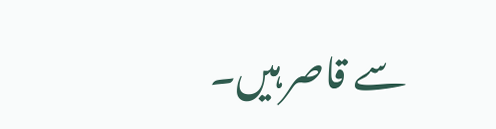سے قاصر ہیں۔